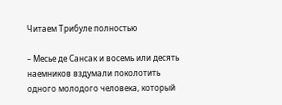Читаем Трибуле полностью

– Месье де Сансак и восемь или десять наемников вздумали поколотить одного молодого человека, который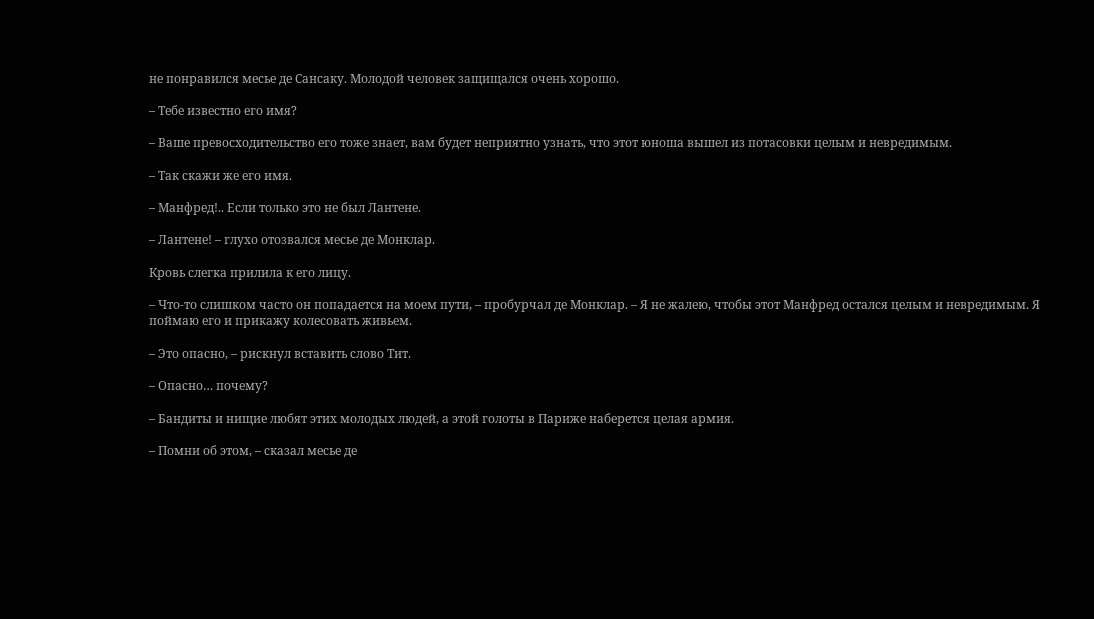не понравился месье де Сансаку. Молодой человек защищался очень хорошо.

– Тебе известно его имя?

– Ваше превосходительство его тоже знает, вам будет неприятно узнать, что этот юноша вышел из потасовки целым и невредимым.

– Так скажи же его имя.

– Манфред!.. Если только это не был Лантене.

– Лантене! – глухо отозвался месье де Монклар.

Кровь слегка прилила к его лицу.

– Что-то слишком часто он попадается на моем пути, – пробурчал де Монклар. – Я не жалею, чтобы этот Манфред остался целым и невредимым. Я поймаю его и прикажу колесовать живьем.

– Это опасно, – рискнул вставить слово Тит.

– Опасно… почему?

– Бандиты и нищие любят этих молодых людей, а этой голоты в Париже наберется целая армия.

– Помни об этом, – сказал месье де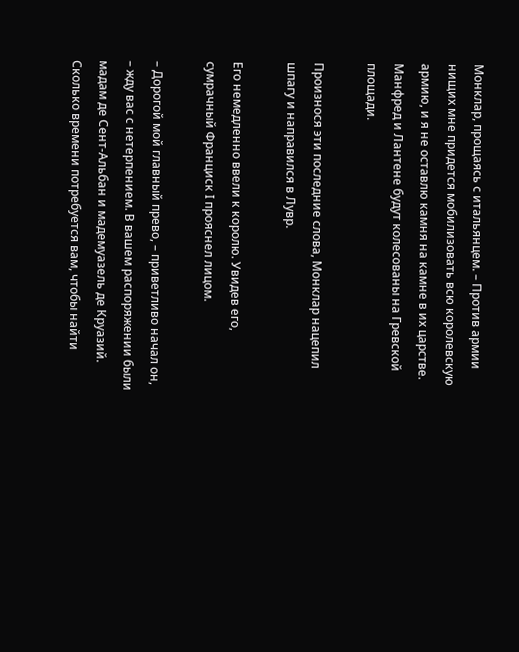Монклар, прощаясь с итальянцем. – Против армии нищих мне придется мобилизовать всю королевскую армию, и я не оставлю камня на камне в их царстве. Манфред и Лантене будут колесованы на Гревской площади.

Произнося эти последние слова, Монклар нацепил шпагу и направился в Лувр.

Его немедленно ввели к королю. Увидев его, сумрачный Франциск I прояснел лицом.

– Дорогой мой главный прево, – приветливо начал он, – жду вас с нетерпением. В вашем распоряжении были мадам де Сент-Альбан и мадемуазель де Круазий. Сколько времени потребуется вам, чтобы найти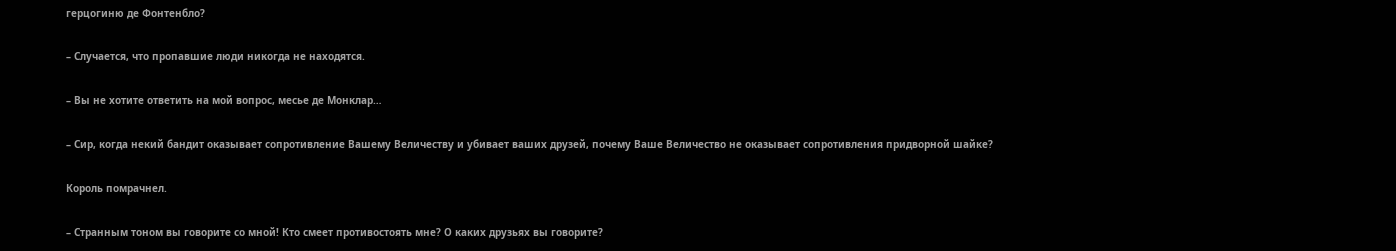герцогиню де Фонтенбло?

– Случается, что пропавшие люди никогда не находятся.

– Вы не хотите ответить на мой вопрос, месье де Монклар…

– Сир, когда некий бандит оказывает сопротивление Вашему Величеству и убивает ваших друзей, почему Ваше Величество не оказывает сопротивления придворной шайке?

Король помрачнел.

– Странным тоном вы говорите со мной! Кто смеет противостоять мне? О каких друзьях вы говорите?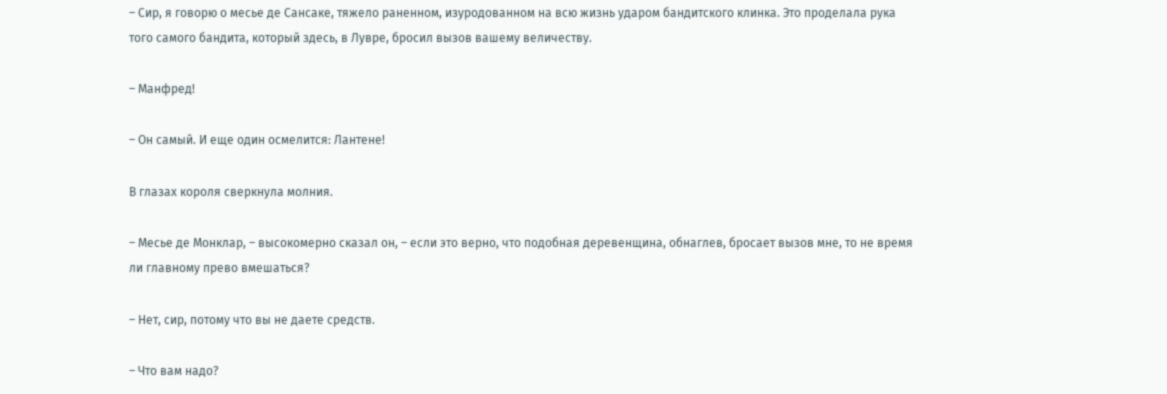– Сир, я говорю о месье де Сансаке, тяжело раненном, изуродованном на всю жизнь ударом бандитского клинка. Это проделала рука того самого бандита, который здесь, в Лувре, бросил вызов вашему величеству.

– Манфред!

– Он самый. И еще один осмелится: Лантене!

В глазах короля сверкнула молния.

– Месье де Монклар, – высокомерно сказал он, – если это верно, что подобная деревенщина, обнаглев, бросает вызов мне, то не время ли главному прево вмешаться?

– Нет, сир, потому что вы не даете средств.

– Что вам надо?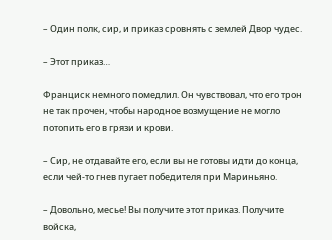– Один полк, сир, и приказ сровнять с землей Двор чудес.

– Этот приказ…

Франциск немного помедлил. Он чувствовал, что его трон не так прочен, чтобы народное возмущение не могло потопить его в грязи и крови.

– Сир, не отдавайте его, если вы не готовы идти до конца, если чей-то гнев пугает победителя при Мариньяно.

– Довольно, месье! Вы получите этот приказ. Получите войска,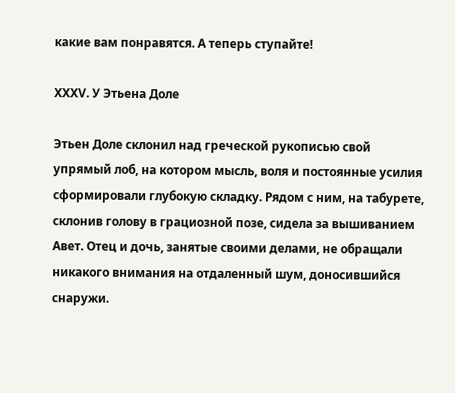какие вам понравятся. А теперь ступайте!

XXXV. У Этьена Доле

Этьен Доле склонил над греческой рукописью свой упрямый лоб, на котором мысль, воля и постоянные усилия сформировали глубокую складку. Рядом с ним, на табурете, склонив голову в грациозной позе, сидела за вышиванием Авет. Отец и дочь, занятые своими делами, не обращали никакого внимания на отдаленный шум, доносившийся снаружи.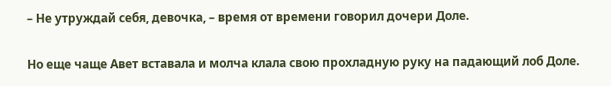– Не утруждай себя, девочка, – время от времени говорил дочери Доле.

Но еще чаще Авет вставала и молча клала свою прохладную руку на падающий лоб Доле.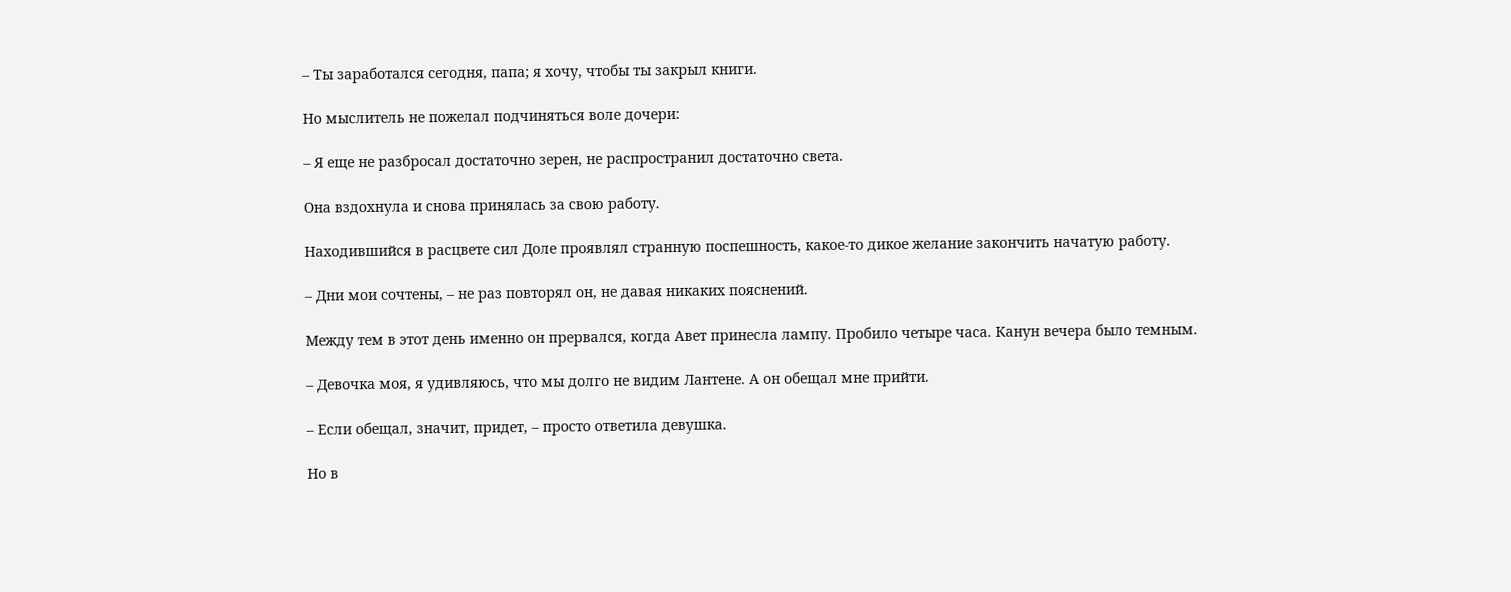– Ты заработался сегодня, папа; я хочу, чтобы ты закрыл книги.

Но мыслитель не пожелал подчиняться воле дочери:

– Я еще не разбросал достаточно зерен, не распространил достаточно света.

Она вздохнула и снова принялась за свою работу.

Находившийся в расцвете сил Доле проявлял странную поспешность, какое-то дикое желание закончить начатую работу.

– Дни мои сочтены, – не раз повторял он, не давая никаких пояснений.

Между тем в этот день именно он прервался, когда Авет принесла лампу. Пробило четыре часа. Канун вечера было темным.

– Девочка моя, я удивляюсь, что мы долго не видим Лантене. А он обещал мне прийти.

– Если обещал, значит, придет, – просто ответила девушка.

Но в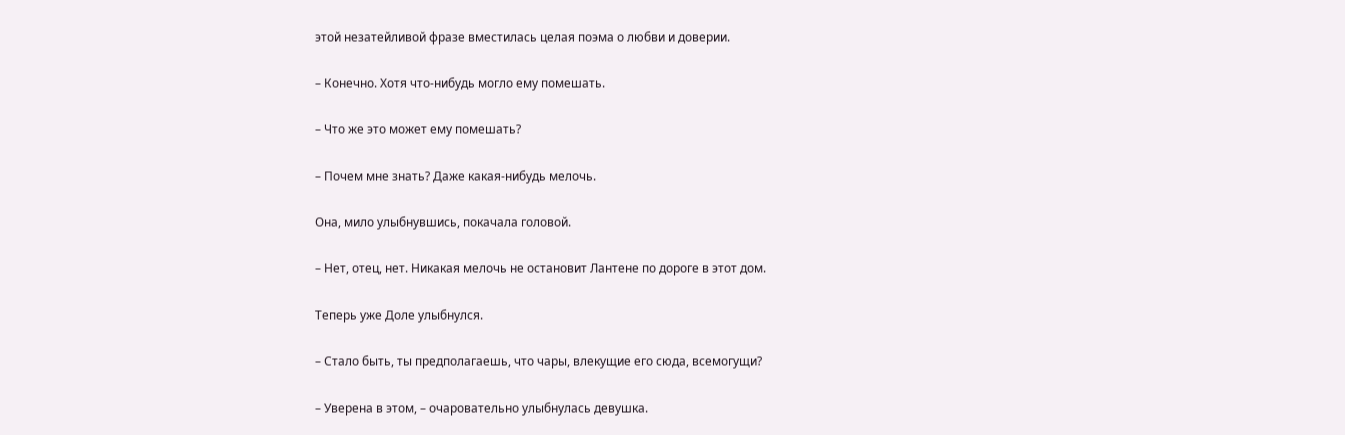этой незатейливой фразе вместилась целая поэма о любви и доверии.

– Конечно. Хотя что-нибудь могло ему помешать.

– Что же это может ему помешать?

– Почем мне знать? Даже какая-нибудь мелочь.

Она, мило улыбнувшись, покачала головой.

– Нет, отец, нет. Никакая мелочь не остановит Лантене по дороге в этот дом.

Теперь уже Доле улыбнулся.

– Стало быть, ты предполагаешь, что чары, влекущие его сюда, всемогущи?

– Уверена в этом, – очаровательно улыбнулась девушка.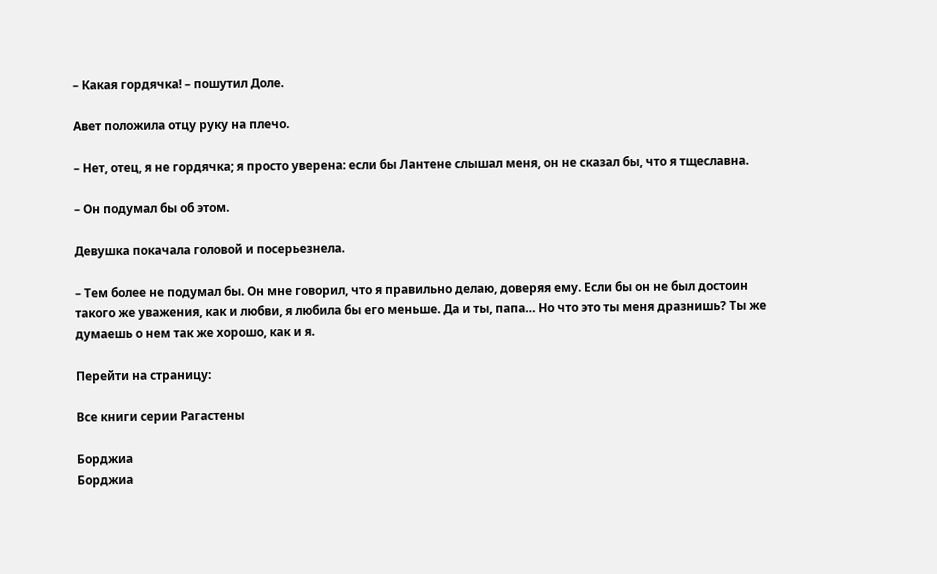– Какая гордячка! – пошутил Доле.

Авет положила отцу руку на плечо.

– Нет, отец, я не гордячка; я просто уверена: если бы Лантене слышал меня, он не сказал бы, что я тщеславна.

– Он подумал бы об этом.

Девушка покачала головой и посерьезнела.

– Тем более не подумал бы. Он мне говорил, что я правильно делаю, доверяя ему. Если бы он не был достоин такого же уважения, как и любви, я любила бы его меньше. Да и ты, папа… Но что это ты меня дразнишь? Ты же думаешь о нем так же хорошо, как и я.

Перейти на страницу:

Все книги серии Рагастены

Борджиа
Борджиа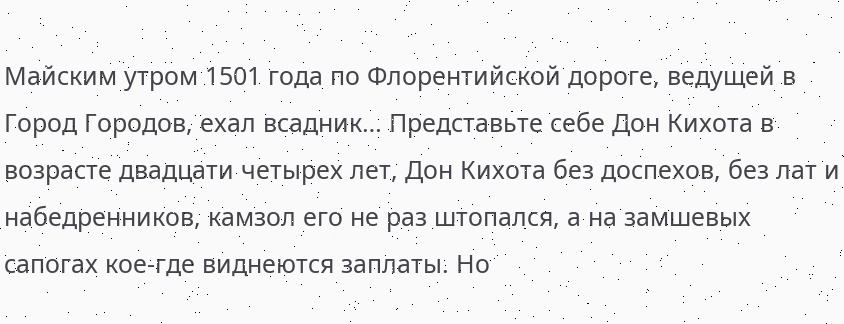Майским утром 1501 года по Флорентийской дороге, ведущей в Город Городов, ехал всадник… Представьте себе Дон Кихота в возрасте двадцати четырех лет, Дон Кихота без доспехов, без лат и набедренников, камзол его не раз штопался, а на замшевых сапогах кое-где виднеются заплаты. Но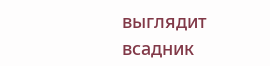выглядит всадник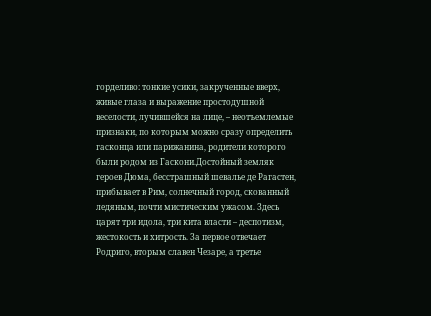горделиво: тонкие усики, закрученные вверх, живые глаза и выражение простодушной веселости, лучившейся на лице, – неотъемлемые признаки, по которым можно сразу определить гасконца или парижанина, родители которого были родом из Гаскони.Достойный земляк героев Дюма, бесстрашный шевалье де Рагастен, прибывает в Рим, солнечный город, скованный ледяным, почти мистическим ужасом. Здесь царят три идола, три кита власти – деспотизм, жестокость и хитрость. За первое отвечает Родриго, вторым славен Чезаре, а третье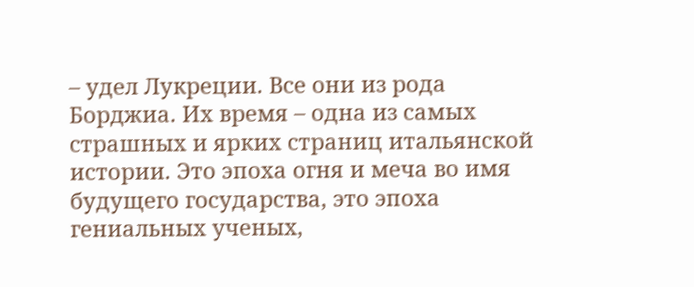– удел Лукреции. Все они из рода Борджиа. Их время – одна из самых страшных и ярких страниц итальянской истории. Это эпоха огня и меча во имя будущего государства, это эпоха гениальных ученых,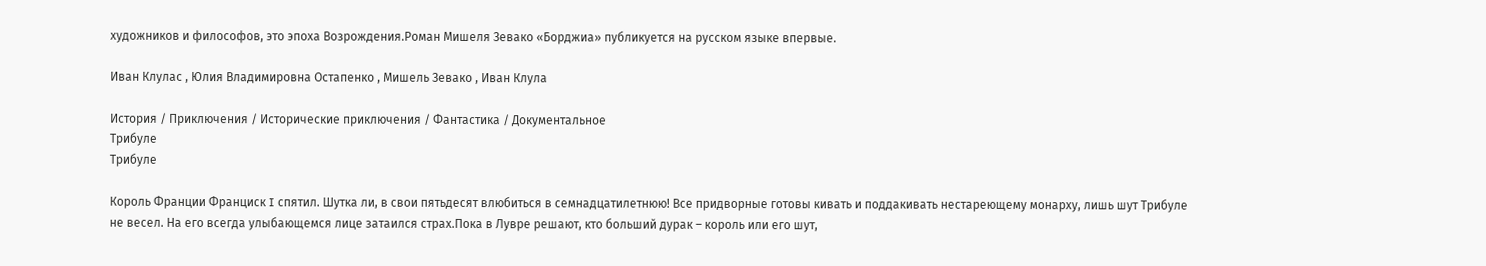художников и философов, это эпоха Возрождения.Роман Мишеля Зевако «Борджиа» публикуется на русском языке впервые.

Иван Клулас , Юлия Владимировна Остапенко , Мишель Зевако , Иван Клула

История / Приключения / Исторические приключения / Фантастика / Документальное
Трибуле
Трибуле

Король Франции Франциск I спятил. Шутка ли, в свои пятьдесят влюбиться в семнадцатилетнюю! Все придворные готовы кивать и поддакивать нестареющему монарху, лишь шут Трибуле не весел. На его всегда улыбающемся лице затаился страх.Пока в Лувре решают, кто больший дурак – король или его шут,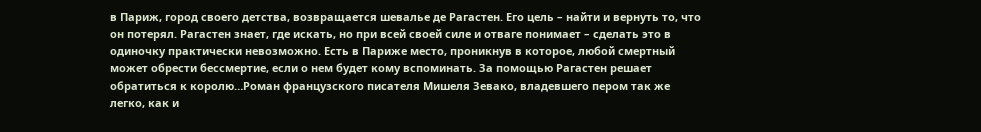в Париж, город своего детства, возвращается шевалье де Рагастен. Его цель – найти и вернуть то, что он потерял. Рагастен знает, где искать, но при всей своей силе и отваге понимает – сделать это в одиночку практически невозможно. Есть в Париже место, проникнув в которое, любой смертный может обрести бессмертие, если о нем будет кому вспоминать. За помощью Рагастен решает обратиться к королю…Роман французского писателя Мишеля Зевако, владевшего пером так же легко, как и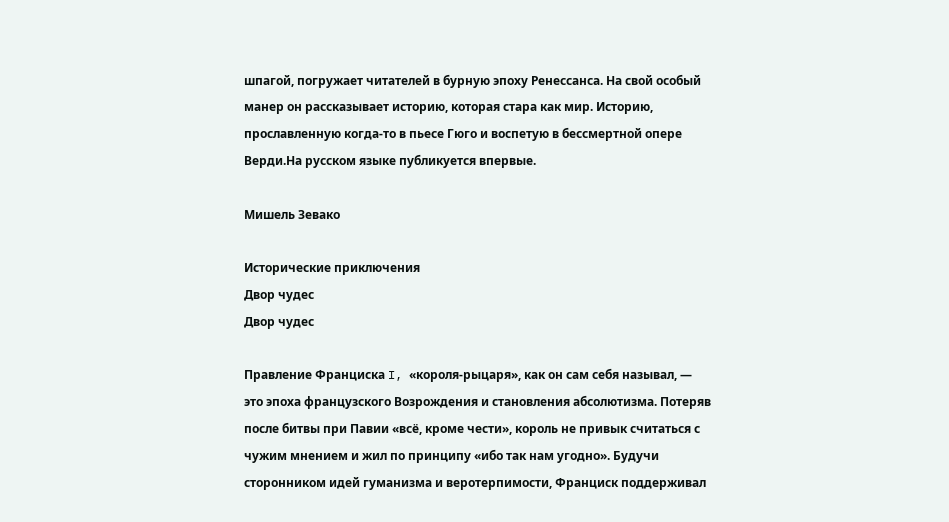шпагой, погружает читателей в бурную эпоху Ренессанса. На свой особый манер он рассказывает историю, которая стара как мир. Историю, прославленную когда-то в пьесе Гюго и воспетую в бессмертной опере Верди.На русском языке публикуется впервые.

Мишель Зевако

Исторические приключения
Двор чудес
Двор чудес

Правление Франциска I, «короля-рыцаря», как он сам себя называл, — это эпоха французского Возрождения и становления абсолютизма. Потеряв после битвы при Павии «всё, кроме чести», король не привык считаться с чужим мнением и жил по принципу «ибо так нам угодно». Будучи сторонником идей гуманизма и веротерпимости, Франциск поддерживал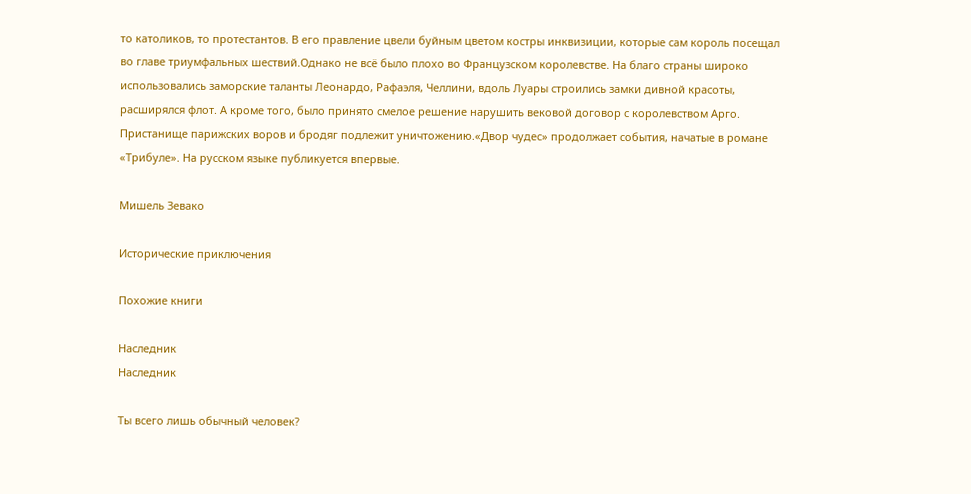то католиков, то протестантов. В его правление цвели буйным цветом костры инквизиции, которые сам король посещал во главе триумфальных шествий.Однако не всё было плохо во Французском королевстве. На благо страны широко использовались заморские таланты Леонардо, Рафаэля, Челлини, вдоль Луары строились замки дивной красоты, расширялся флот. А кроме того, было принято смелое решение нарушить вековой договор с королевством Арго. Пристанище парижских воров и бродяг подлежит уничтожению.«Двор чудес» продолжает события, начатые в романе «Трибуле». На русском языке публикуется впервые.

Мишель Зевако

Исторические приключения

Похожие книги

Наследник
Наследник

Ты всего лишь обычный человек?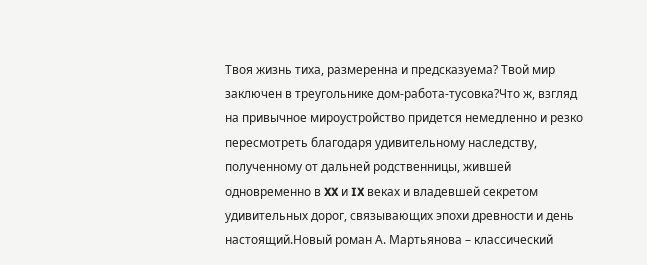Твоя жизнь тиха, размеренна и предсказуема? Твой мир заключен в треугольнике дом-работа-тусовка?Что ж, взгляд на привычное мироустройство придется немедленно и резко пересмотреть благодаря удивительному наследству, полученному от дальней родственницы, жившей одновременно в XX и IX веках и владевшей секретом удивительных дорог, связывающих эпохи древности и день настоящий.Новый роман А. Мартьянова – классический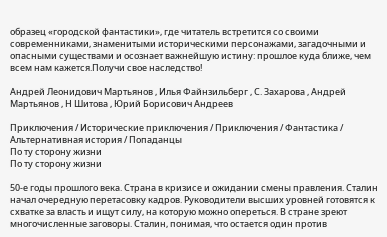образец «городской фантастики», где читатель встретится со своими современниками, знаменитыми историческими персонажами, загадочными и опасными существами и осознает важнейшую истину: прошлое куда ближе, чем всем нам кажется.Получи свое наследство!

Андрей Леонидович Мартьянов , Илья Файнзильберг , С. Захарова , Андрей Мартьянов , Н Шитова , Юрий Борисович Андреев

Приключения / Исторические приключения / Приключения / Фантастика / Альтернативная история / Попаданцы
По ту сторону жизни
По ту сторону жизни

50-е годы прошлого века. Страна в кризисе и ожидании смены правления. Сталин начал очередную перетасовку кадров. Руководители высших уровней готовятся к схватке за власть и ищут силу, на которую можно опереться. В стране зреют многочисленные заговоры. Сталин, понимая, что остается один против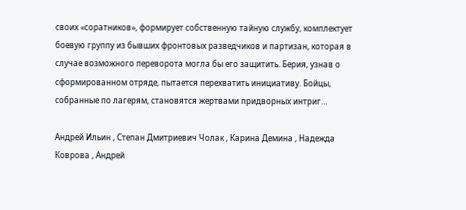своих «соратников», формирует собственную тайную службу, комплектует боевую группу из бывших фронтовых разведчиков и партизан, которая в случае возможного переворота могла бы его защитить. Берия, узнав о сформированном отряде, пытается перехватить инициативу. Бойцы, собранные по лагерям, становятся жертвами придворных интриг…

Андрей Ильин , Степан Дмитриевич Чолак , Карина Демина , Надежда Коврова , Андрей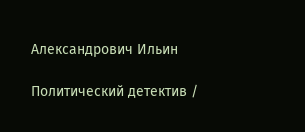Александрович Ильин

Политический детектив /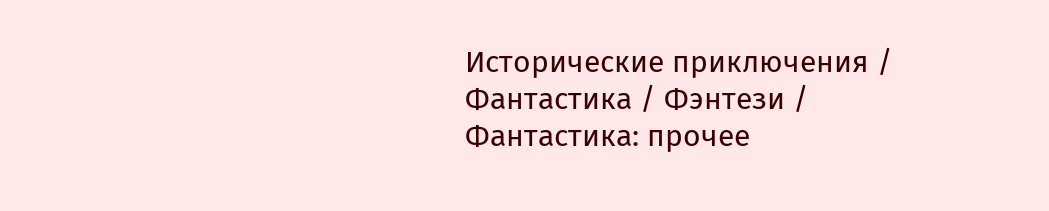Исторические приключения / Фантастика / Фэнтези / Фантастика: прочее